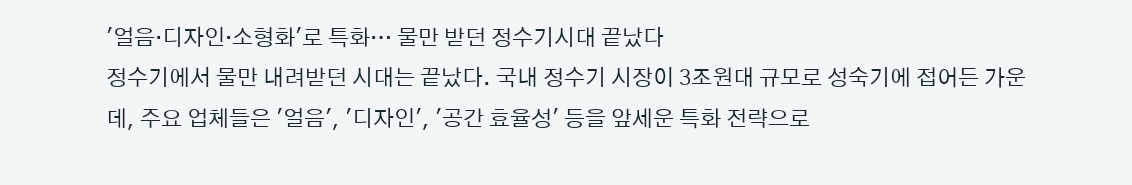'얼음·디자인·소형화'로 특화… 물만 받던 정수기시대 끝났다
정수기에서 물만 내려받던 시대는 끝났다. 국내 정수기 시장이 3조원대 규모로 성숙기에 접어든 가운데, 주요 업체들은 '얼음', '디자인', '공간 효율성' 등을 앞세운 특화 전략으로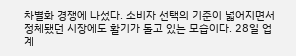차별화 경쟁에 나섰다. 소비자 선택의 기준이 넓어지면서 정체됐던 시장에도 활기가 돌고 있는 모습이다. 28일 업계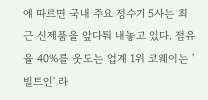에 따르면 국내 주요 정수기 5사는 최근 신제품을 앞다퉈 내놓고 있다. 점유율 40%를 웃도는 업계 1위 코웨이는 '빌트인' 라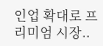인업 확대로 프리미엄 시장..